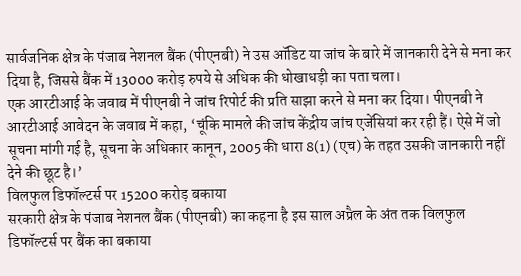सार्वजनिक क्षेत्र के पंजाब नेशनल बैंक (पीएनबी) ने उस ऑडिट या जांच के बारे में जानकारी देने से मना कर दिया है, जिससे बैंक में 13000 करोड़ रुपये से अधिक की धोखाधड़ी का पता चला।
एक आरटीआई के जवाब में पीएनबी ने जांच रिपोर्ट की प्रति साझा करने से मना कर दिया। पीएनबी ने आरटीआई आवेदन के जवाब में कहा, ‘चूंकि मामले की जांच केंद्रीय जांच एजेंसियां कर रही हैं। ऐसे में जो सूचना मांगी गई है, सूचना के अधिकार कानून, 2005 की धारा 8(1) (एच) के तहत उसकी जानकारी नहीं देने की छूट है।’
विलफुल डिफॉल्टर्स पर 15200 करोड़ बकाया
सरकारी क्षेत्र के पंजाब नेशनल बैंक (पीएनबी) का कहना है इस साल अप्रैल के अंत तक विलफुल डिफॉल्टर्स पर बैंक का बकाया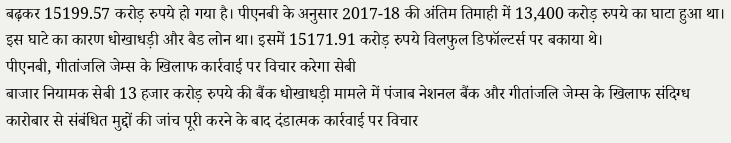बढ़कर 15199.57 करोड़ रुपये हो गया है। पीएनबी के अनुसार 2017-18 की अंतिम तिमाही में 13,400 करोड़ रुपये का घाटा हुआ था। इस घाटे का कारण धोखाधड़ी और बैड लोन था। इसमें 15171.91 करोड़ रुपये विलफुल डिफॉल्टर्स पर बकाया थे।
पीएनबी, गीतांजलि जेम्स के खिलाफ कार्रवाई पर विचार करेगा सेबी
बाजार नियामक सेबी 13 हजार करोड़ रुपये की बैंक धोखाधड़ी मामले में पंजाब नेशनल बैंक और गीतांजलि जेम्स के खिलाफ संदिग्ध कारोबार से संबंधित मुद्दों की जांच पूरी करने के बाद दंडात्मक कार्रवाई पर विचार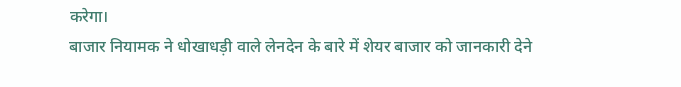करेगा।
बाजार नियामक ने धोखाधड़ी वाले लेनदेन के बारे में शेयर बाजार को जानकारी देने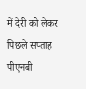में देरी को लेकर पिछले सप्ताह पीएनबी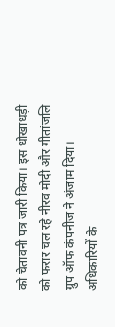को चेतावनी पत्र जारी किया। इस धोखाधड़ी को फरार चल रहे नीरव मोदी और गीतांजलि ग्रुप ऑफ कंपनीज ने अंजाम दिया। अधिकारियों के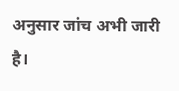अनुसार जांच अभी जारी है।